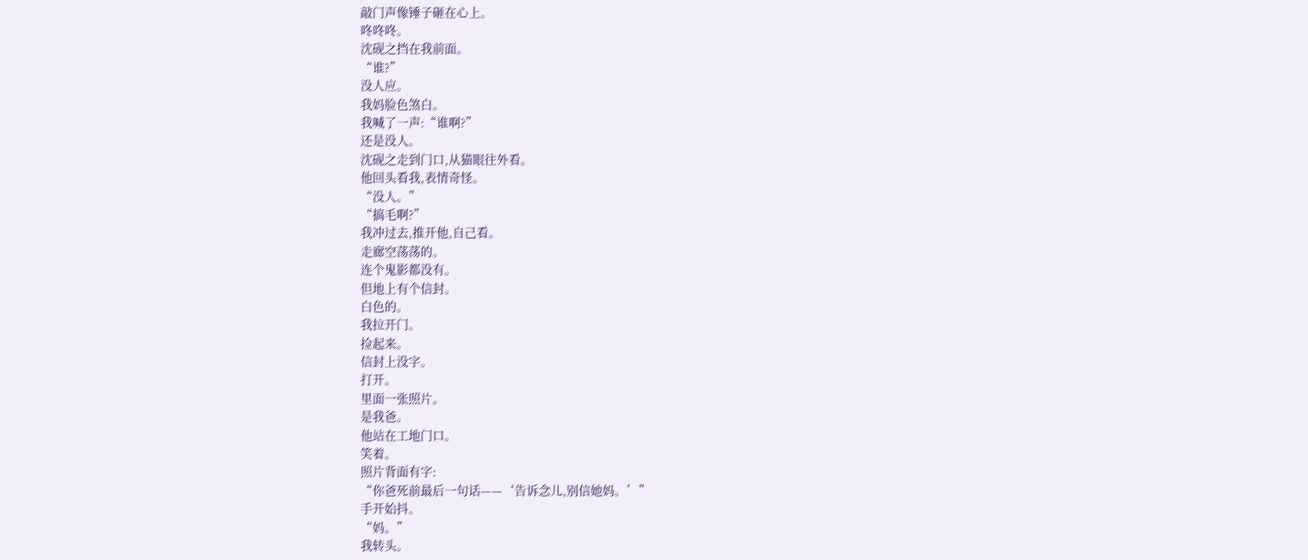敲门声像锤子砸在心上。
咚咚咚。
沈砚之挡在我前面。
“谁?”
没人应。
我妈脸色煞白。
我喊了一声:“谁啊?”
还是没人。
沈砚之走到门口,从猫眼往外看。
他回头看我,表情奇怪。
“没人。”
“搞毛啊?”
我冲过去,推开他,自己看。
走廊空荡荡的。
连个鬼影都没有。
但地上有个信封。
白色的。
我拉开门。
捡起来。
信封上没字。
打开。
里面一张照片。
是我爸。
他站在工地门口。
笑着。
照片背面有字:
“你爸死前最后一句话——‘告诉念儿,别信她妈。’”
手开始抖。
“妈。”
我转头。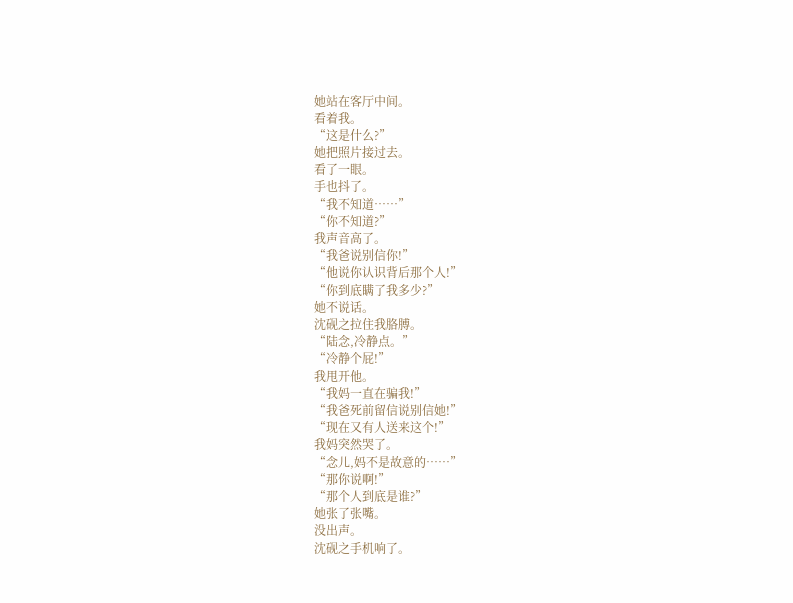她站在客厅中间。
看着我。
“这是什么?”
她把照片接过去。
看了一眼。
手也抖了。
“我不知道……”
“你不知道?”
我声音高了。
“我爸说别信你!”
“他说你认识背后那个人!”
“你到底瞒了我多少?”
她不说话。
沈砚之拉住我胳膊。
“陆念,冷静点。”
“冷静个屁!”
我甩开他。
“我妈一直在骗我!”
“我爸死前留信说别信她!”
“现在又有人送来这个!”
我妈突然哭了。
“念儿,妈不是故意的……”
“那你说啊!”
“那个人到底是谁?”
她张了张嘴。
没出声。
沈砚之手机响了。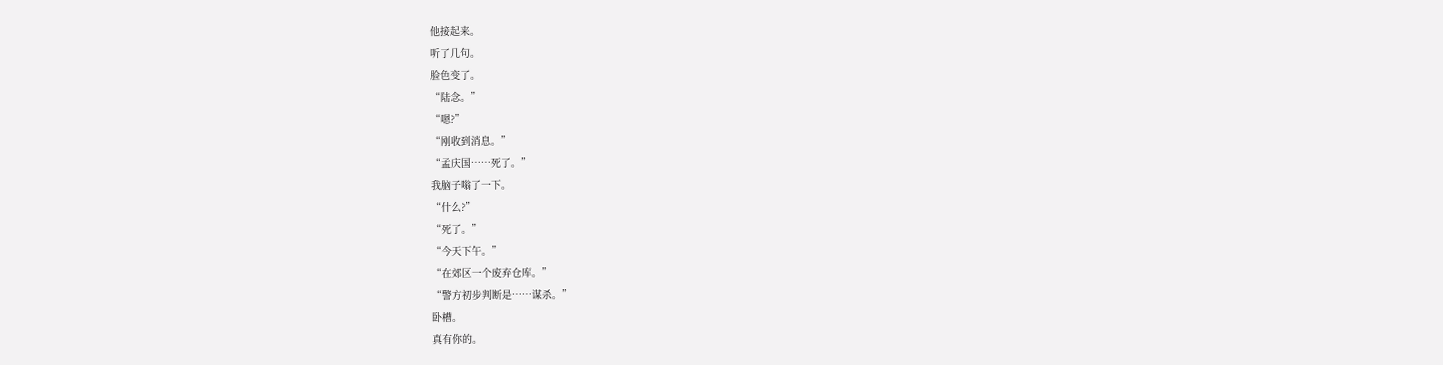他接起来。
听了几句。
脸色变了。
“陆念。”
“嗯?”
“刚收到消息。”
“孟庆国……死了。”
我脑子嗡了一下。
“什么?”
“死了。”
“今天下午。”
“在郊区一个废弃仓库。”
“警方初步判断是……谋杀。”
卧槽。
真有你的。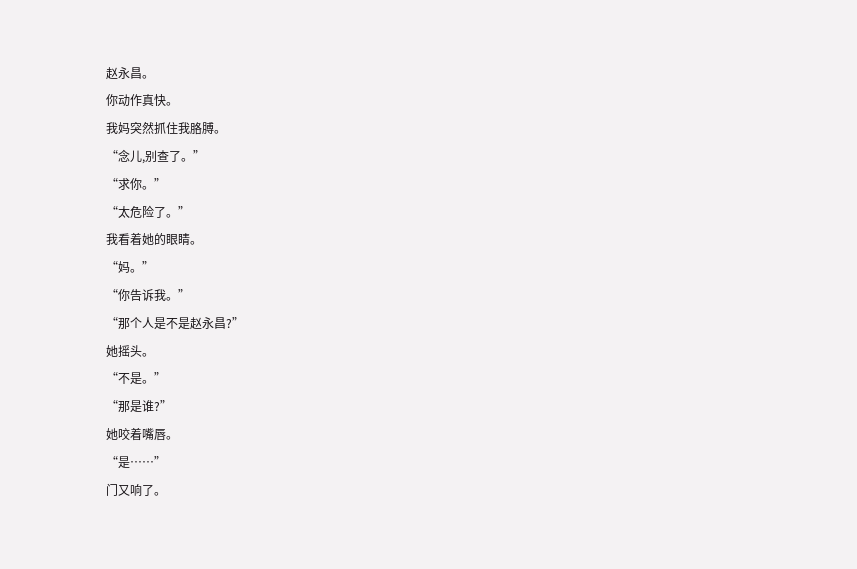赵永昌。
你动作真快。
我妈突然抓住我胳膊。
“念儿,别查了。”
“求你。”
“太危险了。”
我看着她的眼睛。
“妈。”
“你告诉我。”
“那个人是不是赵永昌?”
她摇头。
“不是。”
“那是谁?”
她咬着嘴唇。
“是……”
门又响了。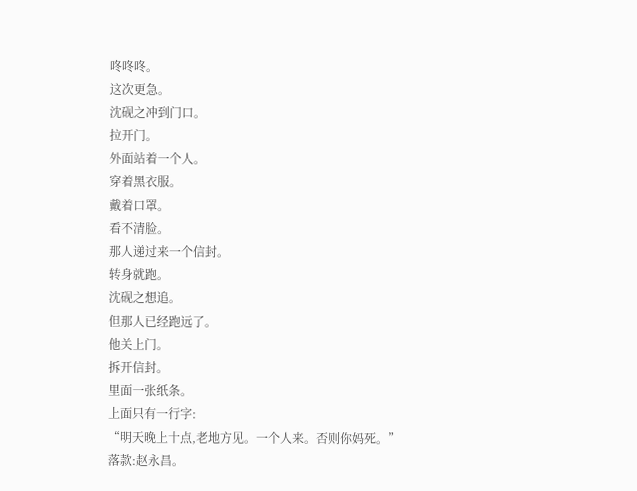咚咚咚。
这次更急。
沈砚之冲到门口。
拉开门。
外面站着一个人。
穿着黑衣服。
戴着口罩。
看不清脸。
那人递过来一个信封。
转身就跑。
沈砚之想追。
但那人已经跑远了。
他关上门。
拆开信封。
里面一张纸条。
上面只有一行字:
“明天晚上十点,老地方见。一个人来。否则你妈死。”
落款:赵永昌。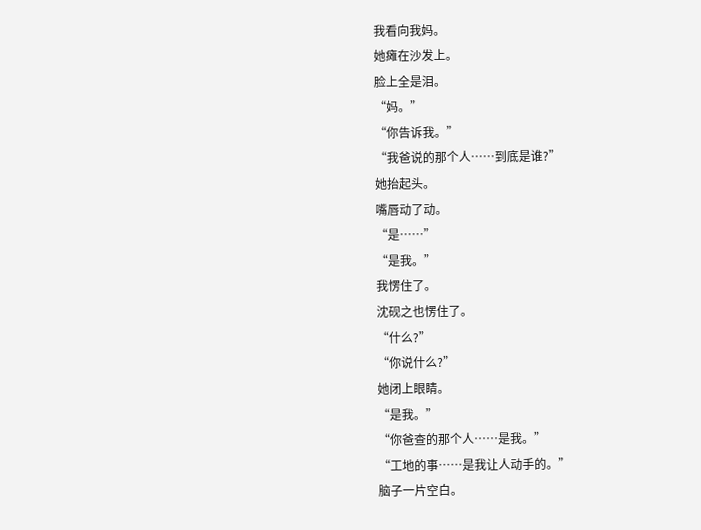我看向我妈。
她瘫在沙发上。
脸上全是泪。
“妈。”
“你告诉我。”
“我爸说的那个人……到底是谁?”
她抬起头。
嘴唇动了动。
“是……”
“是我。”
我愣住了。
沈砚之也愣住了。
“什么?”
“你说什么?”
她闭上眼睛。
“是我。”
“你爸查的那个人……是我。”
“工地的事……是我让人动手的。”
脑子一片空白。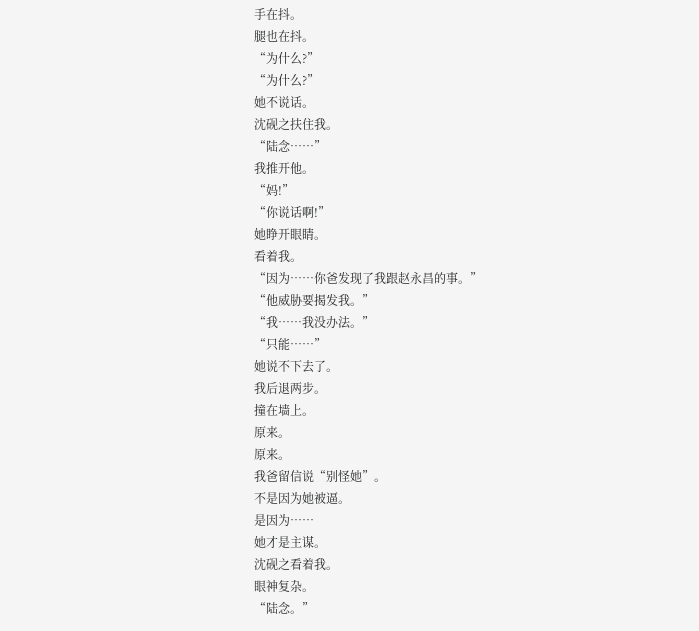手在抖。
腿也在抖。
“为什么?”
“为什么?”
她不说话。
沈砚之扶住我。
“陆念……”
我推开他。
“妈!”
“你说话啊!”
她睁开眼睛。
看着我。
“因为……你爸发现了我跟赵永昌的事。”
“他威胁要揭发我。”
“我……我没办法。”
“只能……”
她说不下去了。
我后退两步。
撞在墙上。
原来。
原来。
我爸留信说“别怪她”。
不是因为她被逼。
是因为……
她才是主谋。
沈砚之看着我。
眼神复杂。
“陆念。”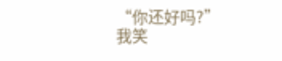“你还好吗?”
我笑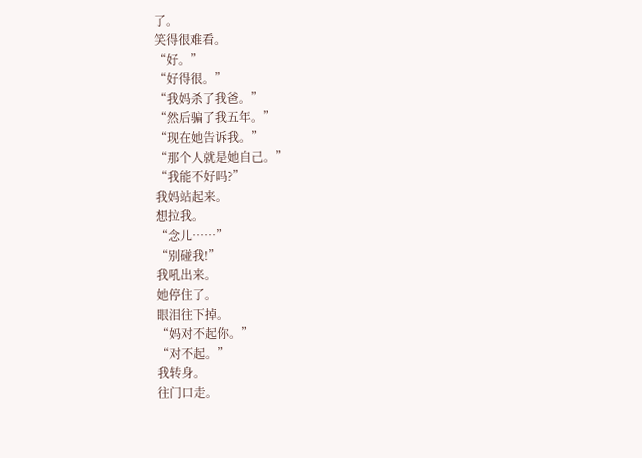了。
笑得很难看。
“好。”
“好得很。”
“我妈杀了我爸。”
“然后骗了我五年。”
“现在她告诉我。”
“那个人就是她自己。”
“我能不好吗?”
我妈站起来。
想拉我。
“念儿……”
“别碰我!”
我吼出来。
她停住了。
眼泪往下掉。
“妈对不起你。”
“对不起。”
我转身。
往门口走。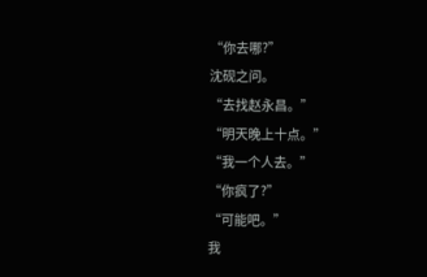“你去哪?”
沈砚之问。
“去找赵永昌。”
“明天晚上十点。”
“我一个人去。”
“你疯了?”
“可能吧。”
我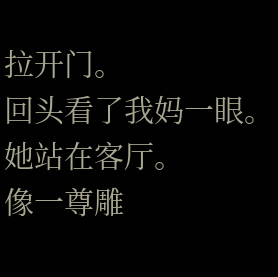拉开门。
回头看了我妈一眼。
她站在客厅。
像一尊雕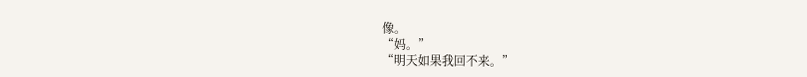像。
“妈。”
“明天如果我回不来。”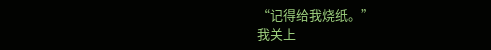“记得给我烧纸。”
我关上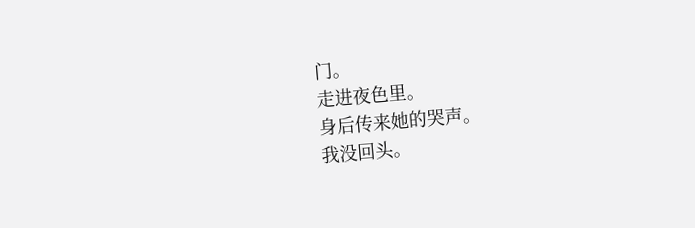门。
走进夜色里。
身后传来她的哭声。
我没回头。